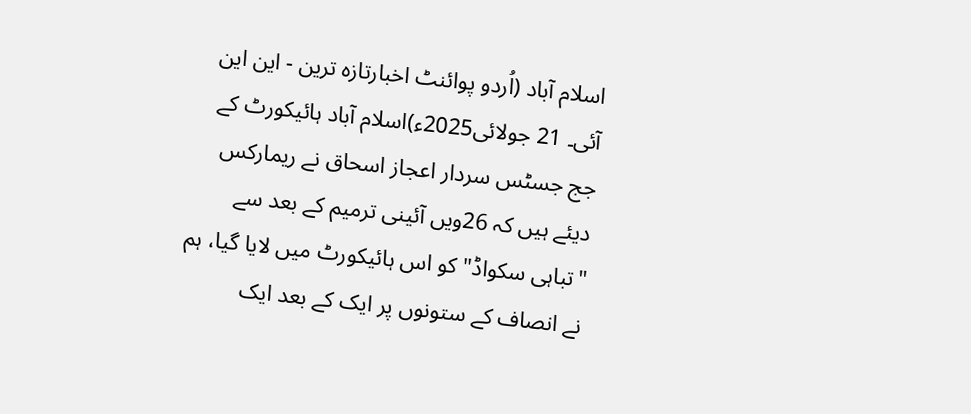اسلام آباد (اُردو پوائنٹ اخبارتازہ ترین - این این آئی۔ 21 جولائی2025ء)اسلام آباد ہائیکورٹ کے جج جسٹس سردار اعجاز اسحاق نے ریمارکس دیئے ہیں کہ 26ویں آئینی ترمیم کے بعد سے "تباہی سکواڈ" کو اس ہائیکورٹ میں لایا گیا، ہم نے انصاف کے ستونوں پر ایک کے بعد ایک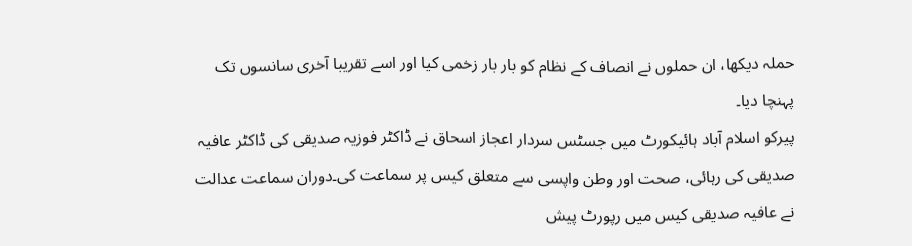حملہ دیکھا، ان حملوں نے انصاف کے نظام کو بار بار زخمی کیا اور اسے تقریبا آخری سانسوں تک پہنچا دیا۔
پیرکو اسلام آباد ہائیکورٹ میں جسٹس سردار اعجاز اسحاق نے ڈاکٹر فوزیہ صدیقی کی ڈاکٹر عافیہ صدیقی کی رہائی، صحت اور وطن واپسی سے متعلق کیس پر سماعت کی۔دوران سماعت عدالت نے عافیہ صدیقی کیس میں رپورٹ پیش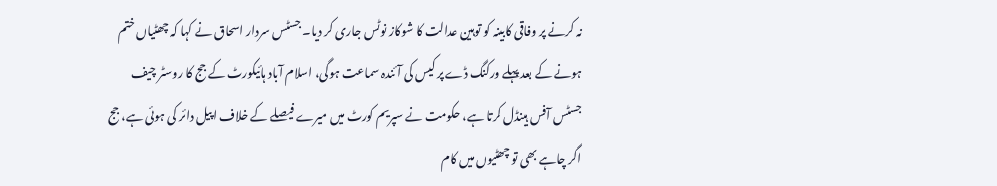نہ کرنے پر وفاقی کابینہ کو توہین عدالت کا شوکاز نوٹس جاری کر دیا۔ جسٹس سردار اسحاق نے کہا کہ چھٹیاں ختم ہونے کے بعد پہلے ورکنگ ڈے پر کیس کی آئندہ سماعت ہوگی، اسلام آباد ہائیکورٹ کے جج کا روسٹر چیف جسٹس آفس ہینڈل کرتا ہے، حکومت نے سپریم کورٹ میں میرے فیصلے کے خلاف اپیل دائر کی ہوئی ہے، جج اگر چاہے بھی تو چھٹیوں میں کام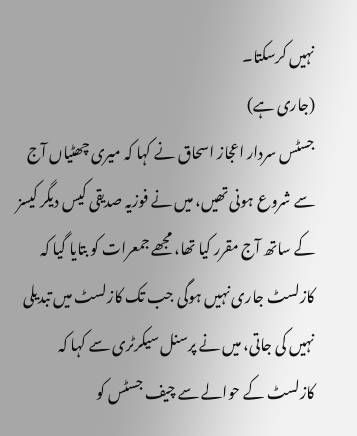نہیں کرسکتا۔
(جاری ہے)
جسٹس سردار اعجاز اسحاق نے کہا کہ میری چھٹیاں آج سے شروع ہونی تھیں، میں نے فوزیہ صدیقی کیس دیگر کیسز کے ساتھ آج مقرر کیا تھا، مجھے جمعرات کو بتایا گیا کہ کازلسٹ جاری نہیں ہوگی جب تک کازلسٹ میں تبدیلی نہیں کی جاتی، میں نے پرسنل سیکرٹری سے کہا کہ کازلسٹ کے حوالے سے چیف جسٹس کو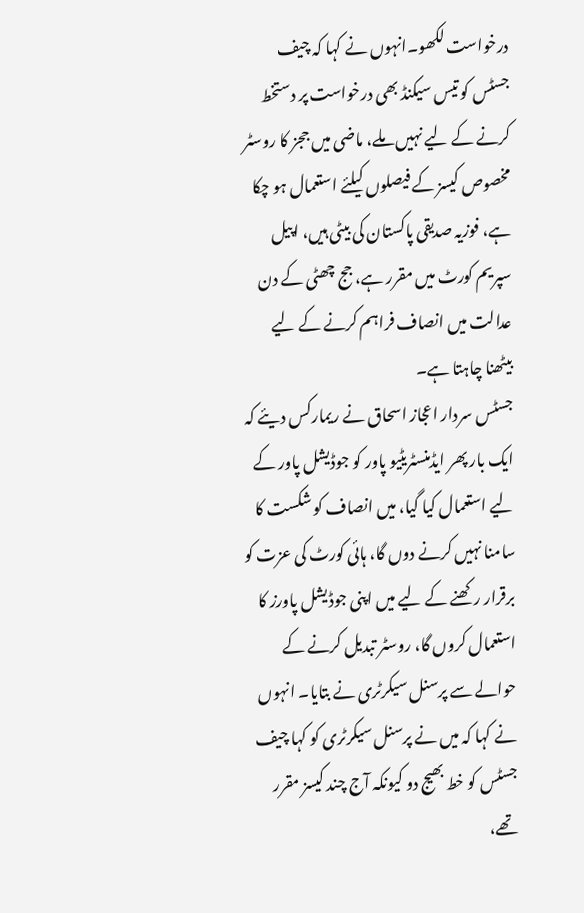درخواست لکھو۔انہوں نے کہا کہ چیف جسٹس کو تیس سیکنڈ بھی درخواست پر دستخط کرنے کے لیے نہیں ملے، ماضی میں ججز کا روسٹر مخصوص کیسز کے فیصلوں کیلئے استعمال ہو چکا ہے، فوزیہ صدیقی پاکستان کی بیٹی ہیں، اپیل سپریم کورٹ میں مقرر ہے، جج چھٹی کے دن عدالت میں انصاف فراہم کرنے کے لیے بیٹھنا چاہتا ہے۔
جسٹس سردار اعجاز اسحاق نے ریمارکس دیئے کہ ایک بار پھر ایڈمنسٹریٹیو پاور کو جوڈیشل پاور کے لیے استعمال کیا گیا، میں انصاف کو شکست کا سامنا نہیں کرنے دوں گا، ہائی کورٹ کی عزت کو برقرار رکھنے کے لیے میں اپنی جوڈیشل پاورز کا استعمال کروں گا، روسٹر تبدیل کرنے کے حوالے سے پرسنل سیکرٹری نے بتایا۔ انہوں نے کہا کہ میں نے پرسنل سیکرٹری کو کہا چیف جسٹس کو خط بھیج دو کیونکہ آج چند کیسز مقرر تھے،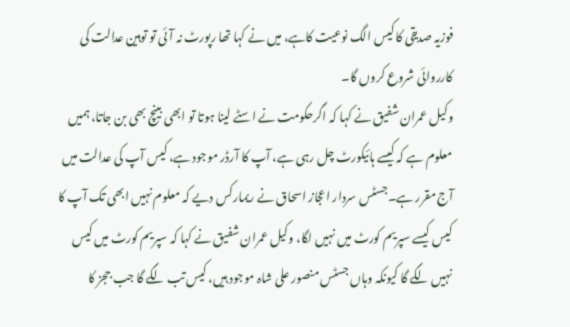فوزیہ صدیقی کا کیس الگ نوعیت کاہے، میں نے کہا تھا رپورٹ نہ آئی تو توہین عدالت کی کارروائی شروع کروں گا۔
وکیل عمران شفیق نے کہا کہ اگرحکومت نے اسٹے لینا ہوتا تو ابھی بینچ بھی بن جاتا، ہمیں معلوم ہے کہ کیسے ہائیکورٹ چل رہی ہے، آپ کا آرڈر موجود ہے، کیس آپ کی عدالت میں آج مقرر ہے۔جسٹس سردار اعجاز اسحاق نے ریمارکس دیے کہ معلوم نہیں ابھی تک آپ کا کیس کیسے سپریم کورٹ میں نہیں لگا، وکیل عمران شفیق نے کہا کہ سپریم کورٹ میں کیس نہیں لگے گا کیونکہ وہاں جسٹس منصور علی شاہ موجود ہیں، کیس تب لگے گا جب ججز کا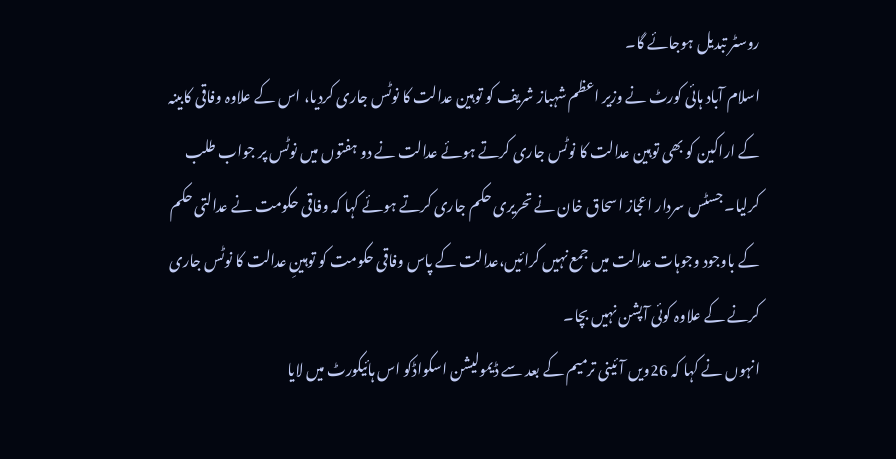روسٹر تبدیل ہوجائے گا۔
اسلام آباد ہائی کورٹ نے وزیر اعظم شہباز شریف کو توہین عدالت کا نوٹس جاری کردیا، اس کے علاوہ وفاقی کابینہ کے اراکین کو بھی توہین عدالت کا نوٹس جاری کرتے ہوئے عدالت نے دو ہفتوں میں نوٹس پر جواب طلب کرلیا۔ جسٹس سردار اعجاز اسحاق خان نے تحریری حکم جاری کرتے ہوئے کہا کہ وفاقی حکومت نے عدالتی حکم کے باوجود وجوہات عدالت میں جمع نہیں کرائیں،عدالت کے پاس وفاقی حکومت کو توہینِ عدالت کا نوٹس جاری کرنے کے علاوہ کوئی آپشن نہیں بچا۔
انہوں نے کہا کہ 26ویں آئینی ترمیم کے بعد سے ڈیمولیشن اسکواڈکو اس ہائیکورٹ میں لایا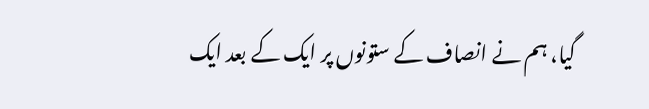گیا، ہم نے انصاف کے ستونوں پر ایک کے بعد ایک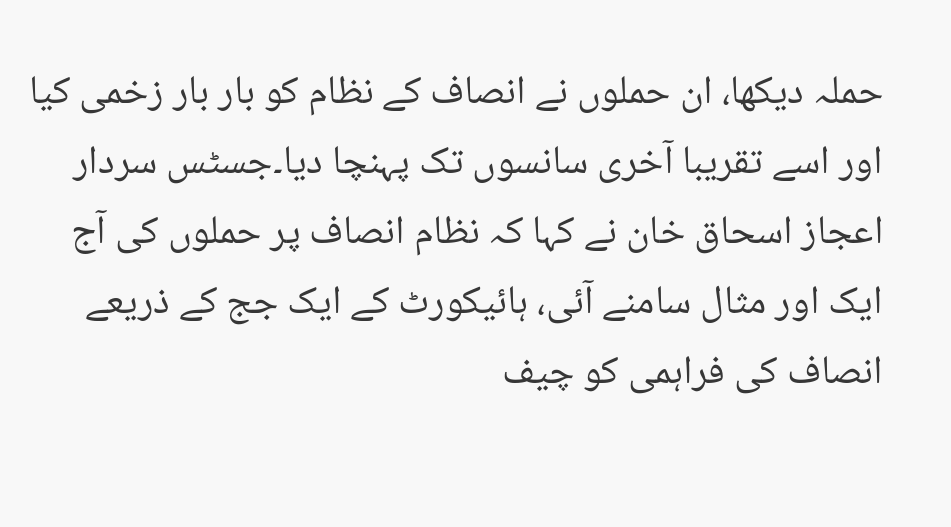حملہ دیکھا، ان حملوں نے انصاف کے نظام کو بار بار زخمی کیا اور اسے تقریبا آخری سانسوں تک پہنچا دیا۔جسٹس سردار اعجاز اسحاق خان نے کہا کہ نظام انصاف پر حملوں کی آج ایک اور مثال سامنے آئی، ہائیکورٹ کے ایک جج کے ذریعے انصاف کی فراہمی کو چیف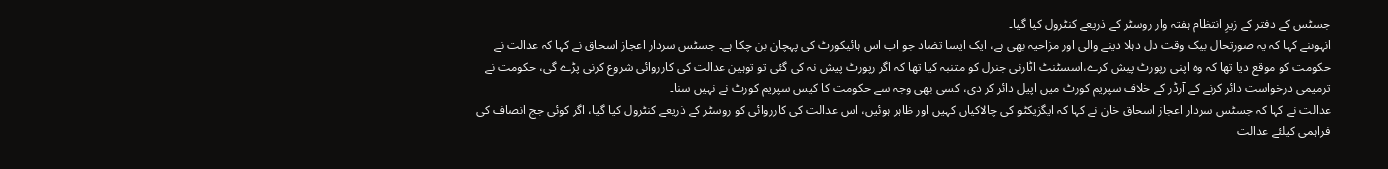جسٹس کے دفتر کے زیرِ انتظام ہفتہ وار روسٹر کے ذریعے کنٹرول کیا گیا۔
انہوںنے کہا کہ یہ صورتحال بیک وقت دل دہلا دینے والی اور مزاحیہ بھی ہے، ایک ایسا تضاد جو اب اس ہائیکورٹ کی پہچان بن چکا ہے۔ جسٹس سردار اعجاز اسحاق نے کہا کہ عدالت نے حکومت کو موقع دیا تھا کہ وہ اپنی رپورٹ پیش کرے،اسسٹنٹ اٹارنی جنرل کو متنبہ کیا تھا کہ اگر رپورٹ پیش نہ کی گئی تو توہین عدالت کی کارروائی شروع کرنی پڑے گی، حکومت نے ترمیمی درخواست دائر کرنے کے آرڈر کے خلاف سپریم کورٹ میں اپیل دائر کر دی، کسی بھی وجہ سے حکومت کا کیس سپریم کورٹ نے نہیں سنا۔
عدالت نے کہا کہ جسٹس سردار اعجاز اسحاق خان نے کہا کہ ایگزیکٹو کی چالاکیاں کہیں اور ظاہر ہوئیں، اس عدالت کی کارروائی کو روسٹر کے ذریعے کنٹرول کیا گیا، اگر کوئی جج انصاف کی فراہمی کیلئے عدالت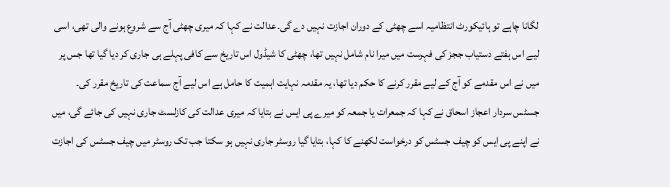لگانا چاہے تو ہائیکورٹ انتظامیہ اسے چھٹی کے دوران اجازت نہیں دے گی۔عدالت نے کہا کہ میری چھٹی آج سے شروع ہونے والی تھی، اسی لیے اس ہفتے دستیاب ججز کی فہرست میں میرا نام شامل نہیں تھا، چھٹی کا شیڈول اس تاریخ سے کافی پہلے ہی جاری کر دیا گیا تھا جس پر میں نے اس مقدمے کو آج کے لیے مقرر کرنے کا حکم دیا تھا، یہ مقدمہ نہایت اہمیت کا حامل ہے اس لیے آج سماعت کی تاریخ مقرر کی۔
جسٹس سردار اعجاز اسحاق نے کہا کہ جمعرات یا جمعہ کو میرے پی ایس نے بتایا کہ میری عدالت کی کازلسٹ جاری نہیں کی جائے گی، میں نے اپنے پی ایس کو چیف جسٹس کو درخواست لکھنے کا کہا، بتایا گیا روسٹر جاری نہیں ہو سکتا جب تک روسٹر میں چیف جسٹس کی اجازت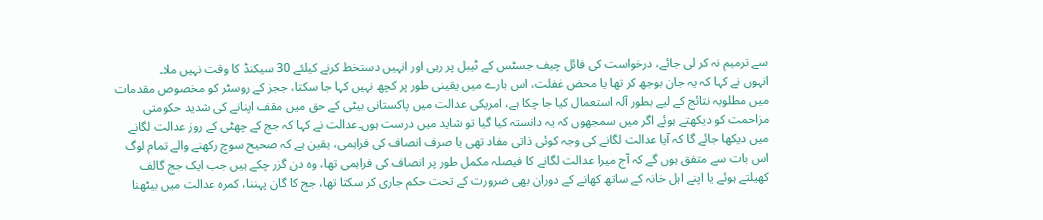سے ترمیم نہ کر لی جائے، درخواست کی فائل چیف جسٹس کے ٹیبل پر رہی اور انہیں دستخط کرنے کیلئے 30 سیکنڈ کا وقت نہیں ملا۔
انہوں نے کہا کہ یہ جان بوجھ کر تھا یا محض غفلت، اس بارے میں یقینی طور پر کچھ نہیں کہا جا سکتا، ججز کے روسٹر کو مخصوص مقدمات میں مطلوبہ نتائج کے لیے بطور آلہ استعمال کیا جا چکا ہے، امریکی عدالت میں پاکستانی بیٹی کے حق میں مقف اپنانے کی شدید حکومتی مزاحمت کو دیکھتے ہوئے اگر میں سمجھوں کہ یہ دانستہ کیا گیا تو شاید میں درست ہوں۔عدالت نے کہا کہ جج کے چھٹی کے روز عدالت لگانے میں دیکھا جائے گا کہ آیا عدالت لگانے کی وجہ کوئی ذاتی مفاد تھی یا صرف انصاف کی فراہمی، یقین ہے کہ صحیح سوچ رکھنے والے تمام لوگ اس بات سے متفق ہوں گے کہ آج میرا عدالت لگانے کا فیصلہ مکمل طور پر انصاف کی فراہمی تھا، وہ دن گزر چکے ہیں جب ایک جج گالف کھیلتے ہوئے یا اپنے اہل خانہ کے ساتھ کھانے کے دوران بھی ضرورت کے تحت حکم جاری کر سکتا تھا، جج کا گان پہننا، کمرہ عدالت میں بیٹھنا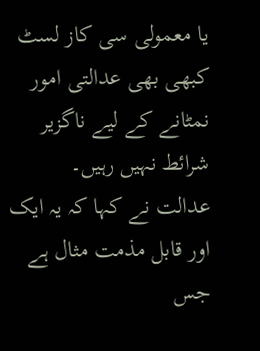یا معمولی سی کاز لسٹ کبھی بھی عدالتی امور نمٹانے کے لیے ناگزیر شرائط نہیں رہیں۔
عدالت نے کہا کہ یہ ایک اور قابل مذمت مثال ہے جس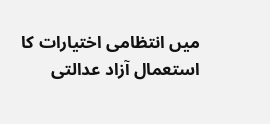میں انتظامی اختیارات کا استعمال آزاد عدالتی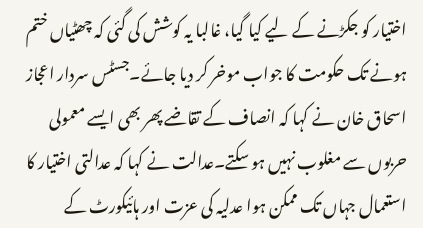اختیار کو جکڑنے کے لیے کیا گیا، غالبا یہ کوشش کی گئی کہ چھٹیاں ختم ہونے تک حکومت کا جواب موخر کر دیا جائے۔جسٹس سردار اعجاز اسحاق خان نے کہا کہ انصاف کے تقاضے پھر بھی ایسے معمولی حربوں سے مغلوب نہیں ہو سکتے۔عدالت نے کہا کہ عدالتی اختیار کا استعمال جہاں تک ممکن ہوا عدلیہ کی عزت اور ہائیکورٹ کے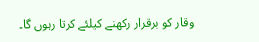وقار کو برقرار رکھنے کیلئے کرتا رہوں گا۔